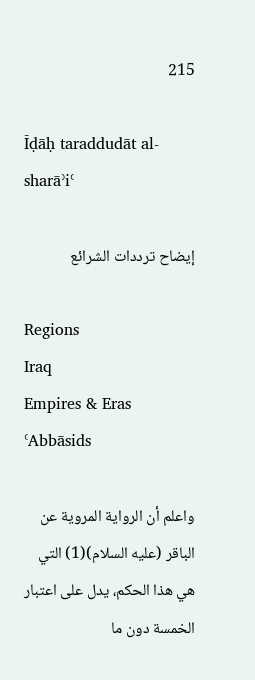215

Īḍāḥ taraddudāt al-sharāʾiʿ

إيضاح ترددات الشرائع

Regions
Iraq
Empires & Eras
ʿAbbāsids

واعلم أن الرواية المروية عن الباقر (عليه السلام)(1) التي هي هذا الحكم، يدل على اعتبار الخمسة دون ما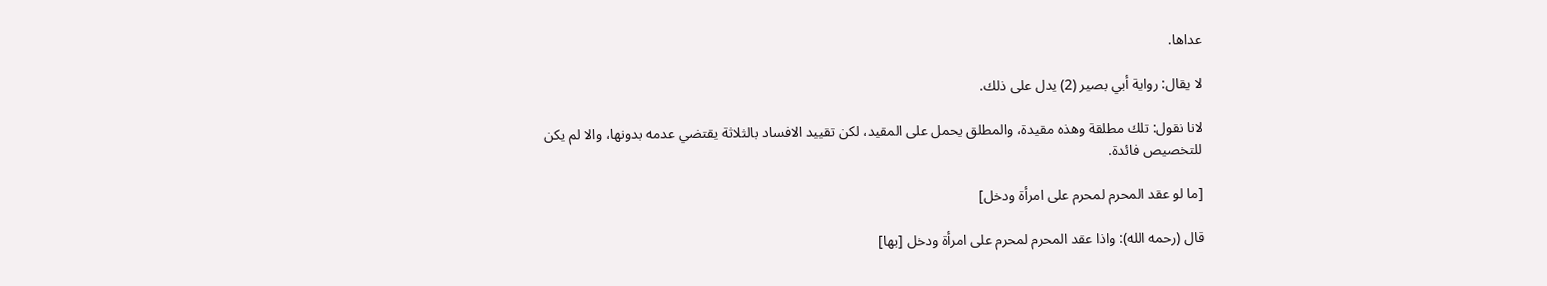عداها.

لا يقال: رواية أبي بصير (2) يدل على ذلك.

لانا نقول: تلك مطلقة وهذه مقيدة، والمطلق يحمل على المقيد، لكن تقييد الافساد بالثلاثة يقتضي عدمه بدونها، والا لم يكن للتخصيص فائدة.

[ما لو عقد المحرم لمحرم على امرأة ودخل]

قال (رحمه الله): واذا عقد المحرم لمحرم على امرأة ودخل [بها]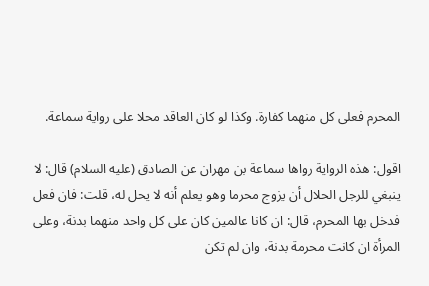المحرم فعلى كل منهما كفارة. وكذا لو كان العاقد محلا على رواية سماعة.

اقول: هذه الرواية رواها سماعة بن مهران عن الصادق (عليه السلام) قال: لا ينبغي للرجل الحلال أن يزوج محرما وهو يعلم أنه لا يحل له، قلت: فان فعل فدخل بها المحرم، قال: ان كانا عالمين كان على كل واحد منهما بدنة، وعلى المرأة ان كانت محرمة بدنة، وان لم تكن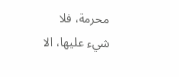محرمة، فلا شيء عليها، الا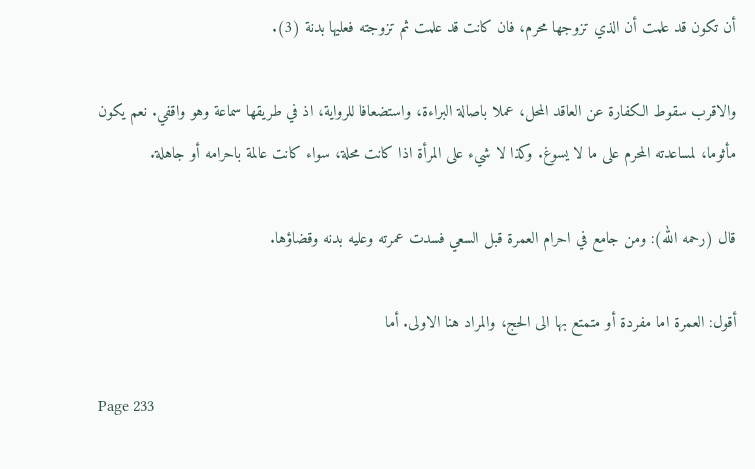أن تكون قد علمت أن الذي تزوجها محرم، فان كانت قد علمت ثم تزوجته فعليها بدنة (3).

والاقرب سقوط الكفارة عن العاقد المحل، عملا باصالة البراءة، واستضعافا للرواية، اذ في طريقها سماعة وهو واقفي. نعم يكون مأثوما، لمساعدته المحرم على ما لا يسوغ. وكذا لا شيء على المرأة اذا كانت محلة، سواء كانت عالمة باحرامه أو جاهلة.

قال (رحمه الله): ومن جامع في احرام العمرة قبل السعي فسدت عمرته وعليه بدنه وقضاؤها.

أقول: العمرة اما مفردة أو متمتع بها الى الحج، والمراد هنا الاولى. أما

Page 233